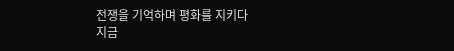전쟁을 기억하며 평화를 지키다
지금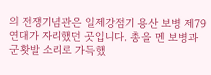의 전쟁기념관은 일제강점기 용산 보병 제79연대가 자리했던 곳입니다. 총을 멘 보병과 군홧발 소리로 가득했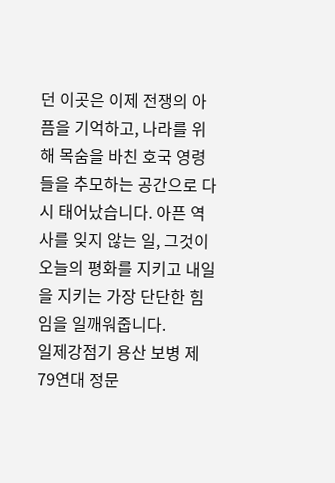던 이곳은 이제 전쟁의 아픔을 기억하고, 나라를 위해 목숨을 바친 호국 영령들을 추모하는 공간으로 다시 태어났습니다. 아픈 역사를 잊지 않는 일, 그것이 오늘의 평화를 지키고 내일을 지키는 가장 단단한 힘임을 일깨워줍니다.
일제강점기 용산 보병 제79연대 정문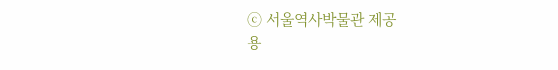ⓒ 서울역사박물관 제공
용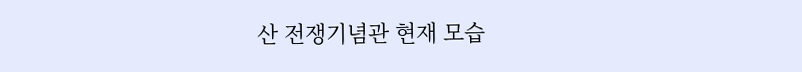산 전쟁기념관 현재 모습